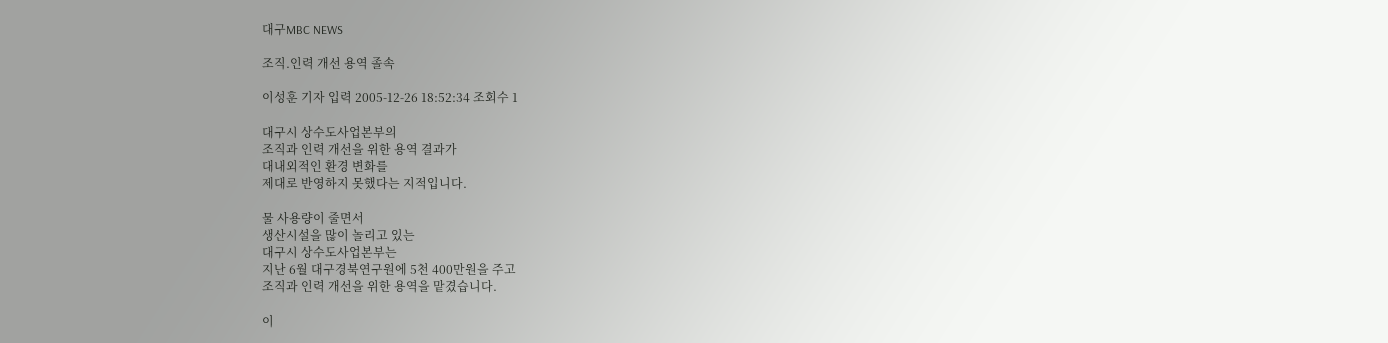대구MBC NEWS

조직.인력 개선 용역 졸속

이성훈 기자 입력 2005-12-26 18:52:34 조회수 1

대구시 상수도사업본부의
조직과 인력 개선을 위한 용역 결과가
대내외적인 환경 변화를
제대로 반영하지 못했다는 지적입니다.

물 사용량이 줄면서
생산시설을 많이 놀리고 있는
대구시 상수도사업본부는
지난 6월 대구경북연구원에 5천 400만원을 주고
조직과 인력 개선을 위한 용역을 맡겼습니다.

이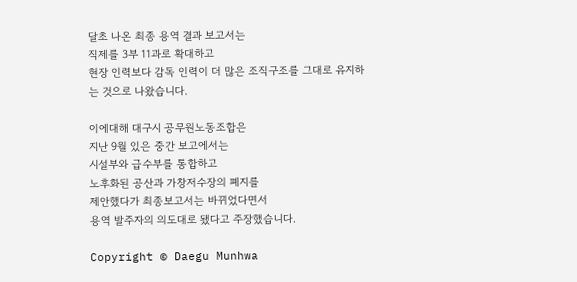달초 나온 최종 용역 결과 보고서는
직제를 3부 11과로 확대하고
현장 인력보다 감독 인력이 더 많은 조직구조를 그대로 유지하는 것으로 나왔습니다.

이에대해 대구시 공무원노동조합은
지난 9월 있은 중간 보고에서는
시설부와 급수부를 통합하고
노후화된 공산과 가창저수장의 폐지를
제안했다가 최종보고서는 바뀌었다면서
용역 발주자의 의도대로 됐다고 주장했습니다.

Copyright © Daegu Munhwa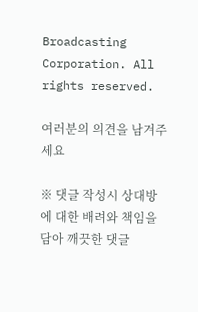Broadcasting Corporation. All rights reserved.

여러분의 의견을 남겨주세요

※ 댓글 작성시 상대방에 대한 배려와 책임을 담아 깨끗한 댓글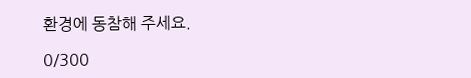환경에 동참해 주세요.

0/300